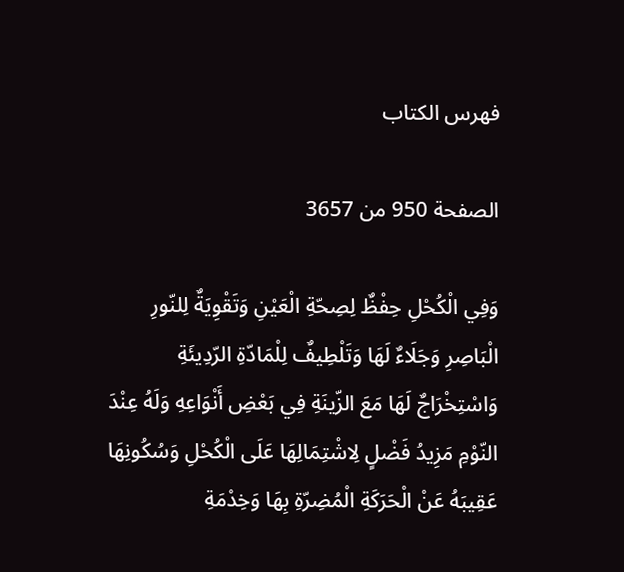فهرس الكتاب

الصفحة 950 من 3657

وَفِي الْكُحْلِ حِفْظٌ لِصِحّةِ الْعَيْنِ وَتَقْوِيَةٌ لِلنّورِ الْبَاصِرِ وَجَلَاءٌ لَهَا وَتَلْطِيفٌ لِلْمَادّةِ الرّدِيئَةِ وَاسْتِخْرَاجٌ لَهَا مَعَ الزّينَةِ فِي بَعْضِ أَنْوَاعِهِ وَلَهُ عِنْدَ النّوْمِ مَزِيدُ فَضْلٍ لِاشْتِمَالِهَا عَلَى الْكُحْلِ وَسُكُونِهَا عَقِيبَهُ عَنْ الْحَرَكَةِ الْمُضِرّةِ بِهَا وَخِدْمَةِ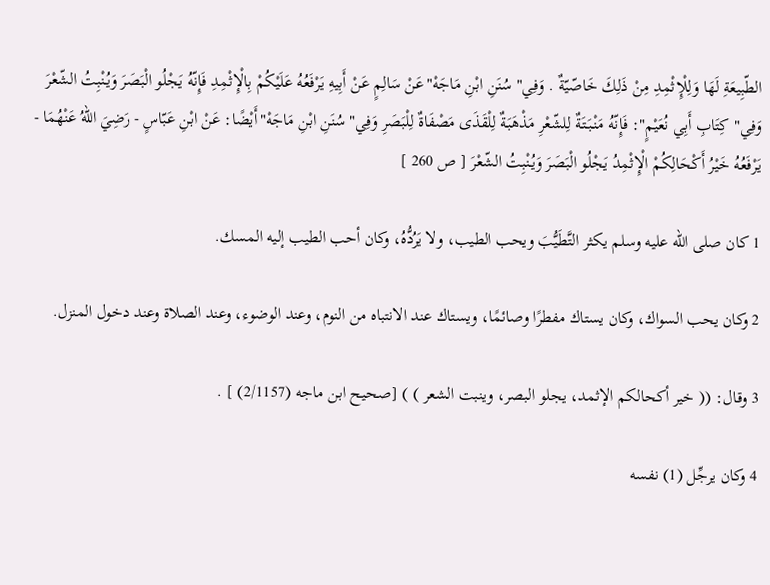الطّبِيعَةِ لَهَا وَلِلْإِثْمِدِ مِنْ ذَلِكَ خَاصّيّةٌ . وَفِي"سُنَنِ ابْنِ مَاجَهْ"عَنْ سَالِمٍ عَنْ أَبِيهِ يَرْفَعُهُ عَلَيْكُمْ بِالْإِثْمِدِ فَإِنّهُ يَجْلُو الْبَصَرَ وَيُنْبِتُ الشّعْرَ وَفِي"كِتَابِ أَبِي نُعَيْمٍ": فَإِنّهُ مَنْبَتَةٌ لِلشّعْرِ مَذْهَبَةٌ لِلْقَذَى مَصْفَاةٌ لِلْبَصَرِ وَفِي"سُنَنِ ابْنِ مَاجَهْ"أَيْضًا: عَنْ ابْنِ عَبّاسٍ - رَضِيَ اللّهُ عَنْهُمَا - يَرْفَعُهُ خَيْرُ أَكْحَالِكُمْ الْإِثْمِدُ يَجْلُو الْبَصَرَ وَيُنْبِتُ الشّعْرَ [ ص 260 ]

1 كان صلى الله عليه وسلم يكثر التَّطَيُّبَ ويحب الطيب، ولا يَرُدُّهُ، وكان أحب الطيب إليه المسك.

2 وكان يحب السواك، وكان يستاك مفطرًا وصائمًا، ويستاك عند الانتباه من النوم، وعند الوضوء، وعند الصلاة وعند دخول المنزل.

3 وقال: (( خير أكحالكم الإثمد، يجلو البصر، وينبت الشعر ) ) [صحيح ابن ماجه (2/1157) ] .

4 وكان يرجِّل (1) نفسه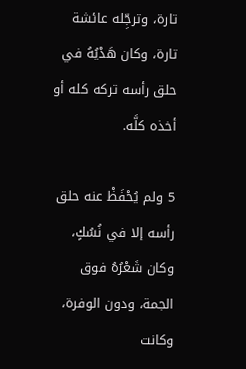تارة، وترجِّله عائشة تارة، وكان هَدْيُهُ في حلق رأسه تركه كله أو أخذه كلَّه.

5 ولم يُحْفَظْ عنه حلق رأسه إلا في نُسُكٍ، وكان شَعْرُهُ فوق الجمة، ودون الوفرة، وكانت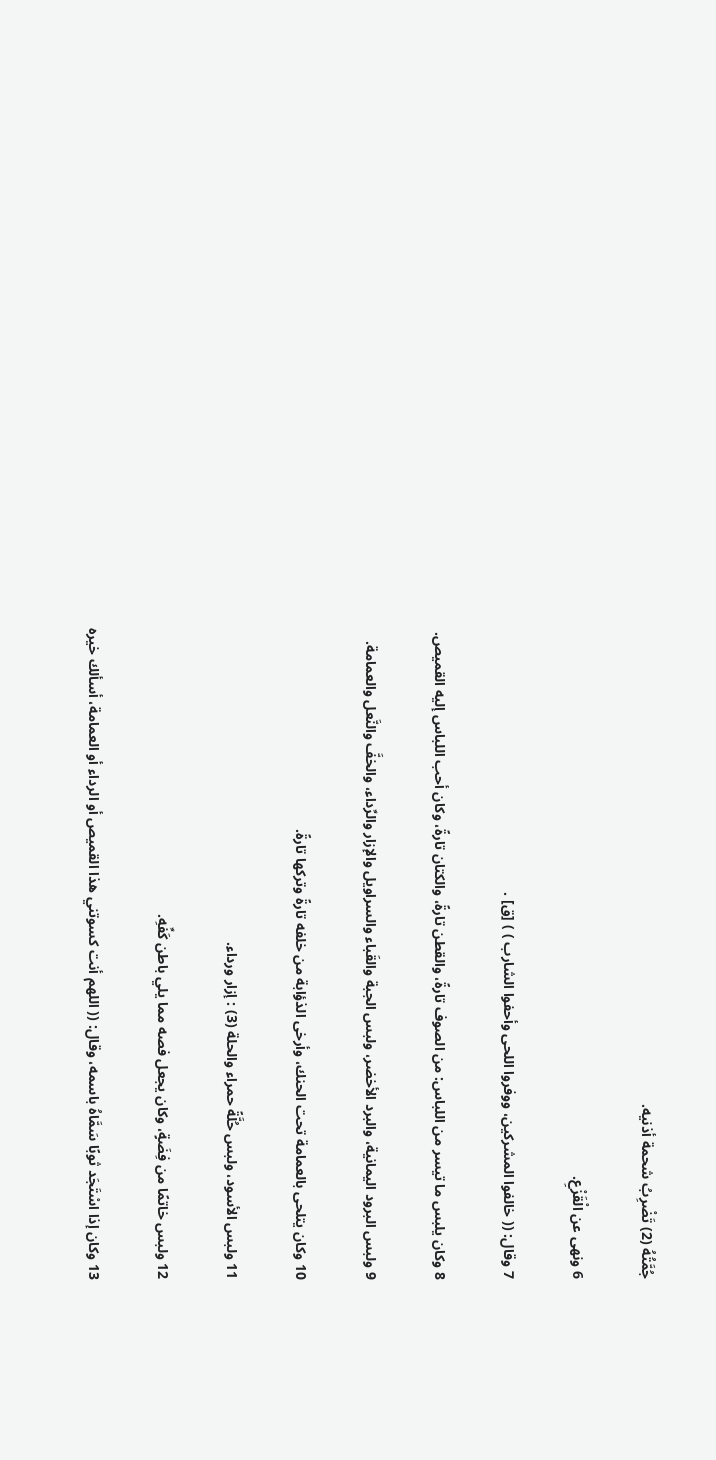جُمَّتُهُ (2) تَضْرِبُ شحمة أذنيه.

6 ونهى عن الْقَزْعِ.

7 وقال: (( خالفوا المشركين، ووفروا اللحى وأحفوا الشارب ) ) [ق] .

8 وكان يلبس ما تيسر من اللباس: من الصوف تارةً، والقطن تارةً، والكتان تارةً، وكان أحب اللباس إليه القميص.

9 ولبس البرود اليمانية، والبرد الأخضر، ولبس الجبة والقَباء والسراويل والإزار والرِّداء، والخفَّ والنَّعل والعمامة.

10 وكان يتلحى بالعمامة تحت الحنك، وأرخى الذؤابة من خلفه تارةً وتركها تارةً.

11 ولبس الأسود، ولبس حُلَّةً حمراء والحلة (3) : إزار ورداء.

12 ولبس خاتمًا من فِضَةٍ، وكان يجعل فصه مما يلي باطن كَفِّهِ.

13 وكان إذا اسْتَجَد ثوبًا سَمَّاهُ باسمه، وقال: (( اللهم أنت كسوتني هذا القميص أو الرداء أو العمامة، أسألك خيره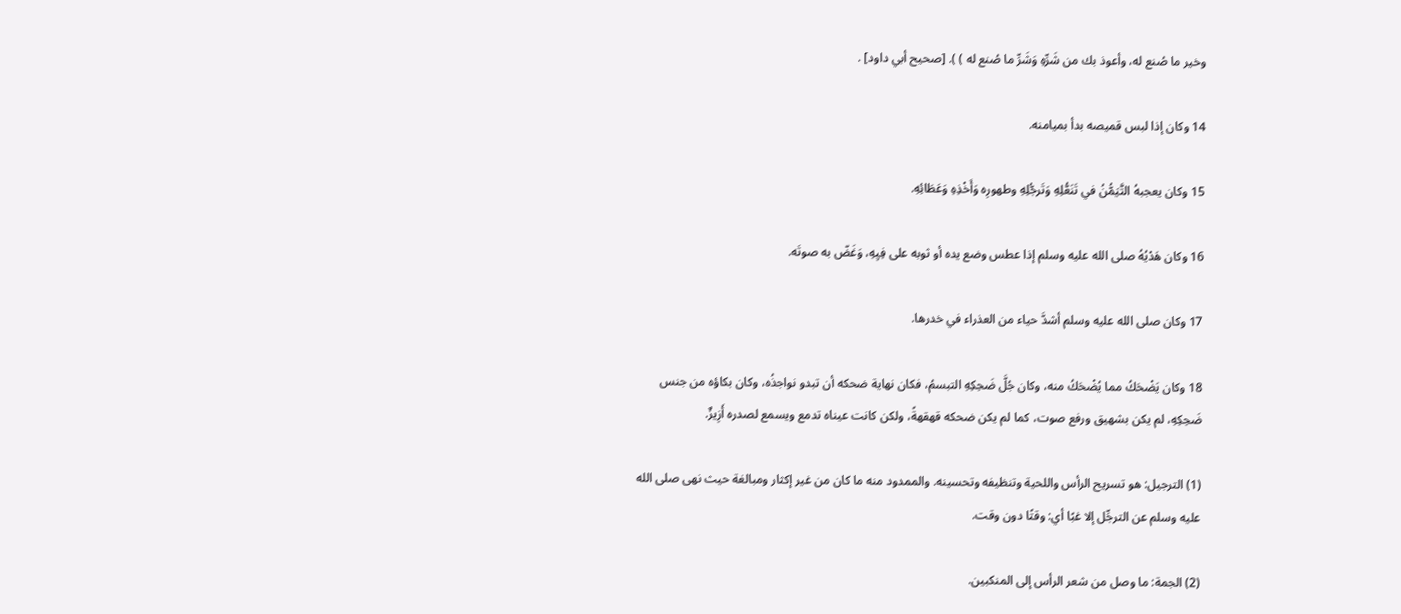وخير ما صُنع له، وأعوذ بك من شَرِّهِ وَشَرِّ ما صُنع له ) ). [صحيح أبي داود] .

14 وكان إذا لبس قميصه بدأ بميامنه.

15 وكان يعجبهُ التَّيَمُّنُ في تَنَعُّلِهِ وَتَرجُّلِهِ وطهورِه وَأَخْذِهِ وَعَطَائِهِ.

16 وكان هَدْيُهُ صلى الله عليه وسلم إذا عطس وضع يده أو ثوبه على فِيِهِ، وَغَضّ به صوتَه.

17 وكان صلى الله عليه وسلم أشدَّ حياء من العذراء في خدرها.

18 وكان يَضْحَكُ مما يُضْحَكُ منه، وكان جُلَّ ضَحِكِهِ التبسمُ، فكان نهاية ضحكه أن تبدو نواجذُه، وكان بكاؤه من جنس ضَحِكِهِ، لم يكن بشهيق ورفع صوت، كما لم يكن ضحكه قهقهةً، ولكن كانت عيناه تدمع ويسمع لصدره أَزِيزٌ.

(1) الترجيل: هو تسريح الرأس واللحية وتنظيفه وتحسينه. والممدود منه ما كان من غير إكثار ومبالغة حيث نهى صلى الله عليه وسلم عن الترجِّل إلا غبًا أي: وقتًا دون وقت.

(2) الجمة: ما وصل من شعر الرأس إلى المنكبين.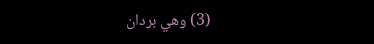(3) وهي بردان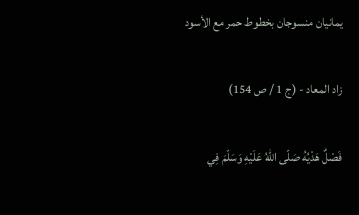يمانيان منسوجان بخطوط حمر مع الأسود

زاد المعاد - (ج 1 / ص 154)

فَصْلٌ هَدْيُهُ صَلّى اللّهُ عَلَيْهِ وَسَلّمَ فِي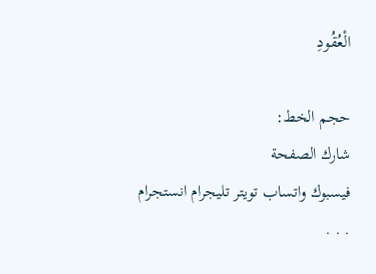الْعُقُودِ

حجم الخط:
شارك الصفحة
فيسبوك واتساب تويتر تليجرام انستجرام
. . .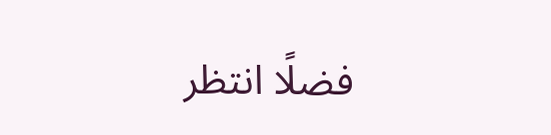فضلًا انتظر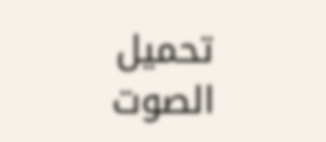تحميل الصوت